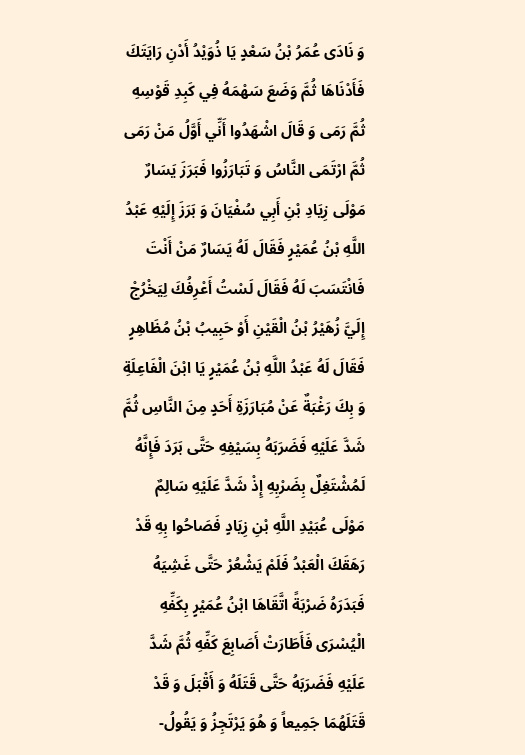وَ نَادَى عُمَرُ بْنُ سَعْدٍ يَا ذُوَيْدُ أَدْنِ رَايَتَكَ فَأَدْنَاهَا ثُمَّ وَضَعَ سَهْمَهُ فِي كَبِدِ قَوْسِهِ ثُمَّ رَمَى وَ قَالَ اشْهَدُوا أَنِّي أَوَّلُ مَنْ رَمَى ثُمَّ ارْتَمَى النَّاسُ وَ تَبَارَزُوا فَبَرَزَ يَسَارٌ مَوْلَى زِيَادِ بْنِ أَبِي سُفْيَانَ وَ بَرَزَ إِلَيْهِ عَبْدُ اللَّهِ بْنُ عُمَيْرٍ فَقَالَ لَهُ يَسَارٌ مَنْ أَنْتَ فَانْتَسَبَ لَهُ فَقَالَ لَسْتُ أَعْرِفُكَ لِيَخْرُجْ إِلَيَّ زُهَيْرُ بْنُ الْقَيْنِ أَوْ حَبِيبُ بْنُ مُظَاهِرٍ فَقَالَ لَهُ عَبْدُ اللَّهِ بْنُ عُمَيْرٍ يَا ابْنَ الْفَاعِلَةِ وَ بِكَ رَغْبَةٌ عَنْ مُبَارَزَةِ أَحَدٍ مِنَ النَّاسِ ثُمَّ شَدَّ عَلَيْهِ فَضَرَبَهُ بِسَيْفِهِ حَتَّى بَرَدَ فَإِنَّهُ لَمُشْتَغِلٌ بِضَرْبِهِ إِذْ شَدَّ عَلَيْهِ سَالِمٌ مَوْلَى عُبَيْدِ اللَّهِ بْنِ زِيَادٍ فَصَاحُوا بِهِ قَدْ رَهَقَكَ الْعَبْدُ فَلَمْ يَشْعُرْ حَتَّى غَشِيَهُ فَبَدَرَهُ ضَرْبَةً اتَّقَاهَا ابْنُ عُمَيْرٍ بِكَفِّهِ الْيُسْرَى فَأَطَارَتْ أَصَابِعَ كَفِّهِ ثُمَّ شَدَّ عَلَيْهِ فَضَرَبَهُ حَتَّى قَتَلَهُ وَ أَقْبَلَ وَ قَدْ قَتَلَهُمَا جَمِيعاً وَ هُوَ يَرْتَجِزُ وَ يَقُولُ-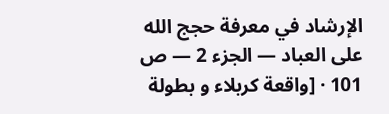الإرشاد في معرفة حجج الله على العباد — الجزء 2 — ص 101 · [واقعة كربلاء و بطولة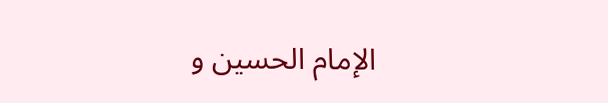الإمام الحسين و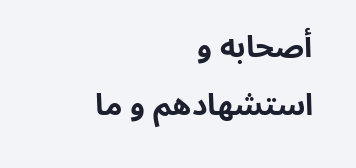أصحابه و استشهادهم و ما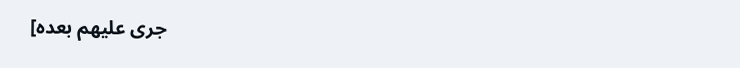جرى عليهم بعده]